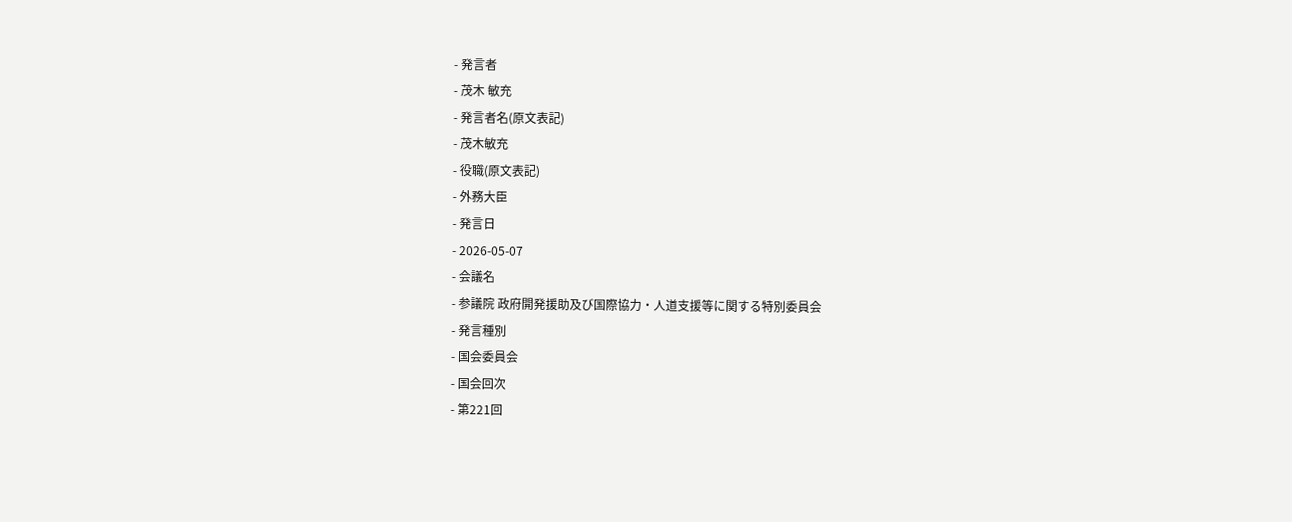- 発言者
- 茂木 敏充
- 発言者名(原文表記)
- 茂木敏充
- 役職(原文表記)
- 外務大臣
- 発言日
- 2026-05-07
- 会議名
- 参議院 政府開発援助及び国際協力・人道支援等に関する特別委員会
- 発言種別
- 国会委員会
- 国会回次
- 第221回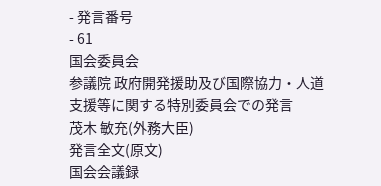- 発言番号
- 61
国会委員会
参議院 政府開発援助及び国際協力・人道支援等に関する特別委員会での発言
茂木 敏充(外務大臣)
発言全文(原文)
国会会議録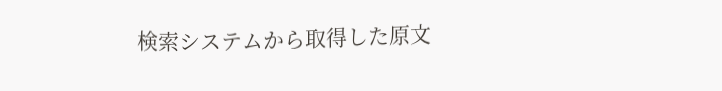検索システムから取得した原文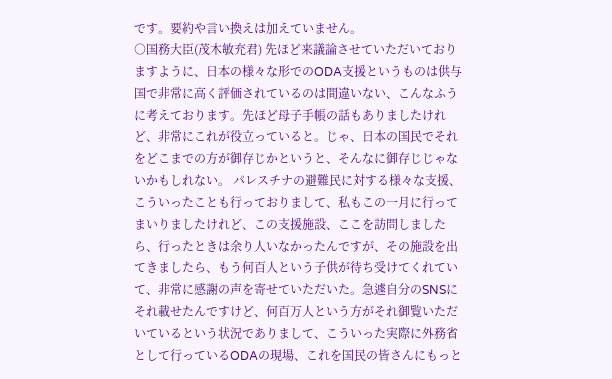です。要約や言い換えは加えていません。
○国務大臣(茂木敏充君) 先ほど来議論させていただいておりますように、日本の様々な形でのODA支援というものは供与国で非常に高く評価されているのは間違いない、こんなふうに考えております。先ほど母子手帳の話もありましたけれど、非常にこれが役立っていると。じゃ、日本の国民でそれをどこまでの方が御存じかというと、そんなに御存じじゃないかもしれない。 パレスチナの避難民に対する様々な支援、こういったことも行っておりまして、私もこの一月に行ってまいりましたけれど、この支援施設、ここを訪問しましたら、行ったときは余り人いなかったんですが、その施設を出てきましたら、もう何百人という子供が待ち受けてくれていて、非常に感謝の声を寄せていただいた。急遽自分のSNSにそれ載せたんですけど、何百万人という方がそれ御覧いただいているという状況でありまして、こういった実際に外務省として行っているODAの現場、これを国民の皆さんにもっと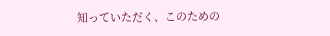知っていただく、このための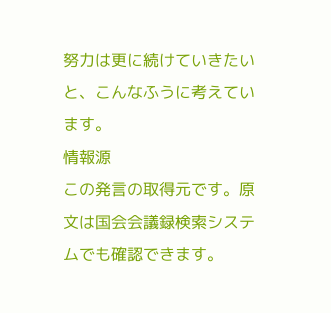努力は更に続けていきたいと、こんなふうに考えています。
情報源
この発言の取得元です。原文は国会会議録検索システムでも確認できます。